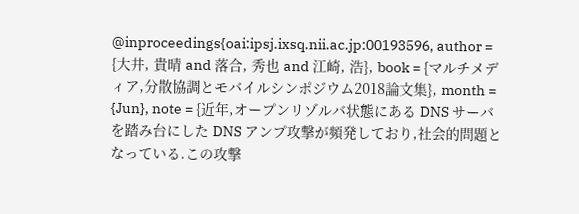@inproceedings{oai:ipsj.ixsq.nii.ac.jp:00193596, author = {大井, 貴晴 and 落合, 秀也 and 江崎, 浩}, book = {マルチメディア,分散協調とモバイルシンポジウム2018論文集}, month = {Jun}, note = {近年,オープンリゾルバ状態にある DNS サーバを踏み台にした DNS アンプ攻撃が頻発しており,社会的問題となっている.この攻撃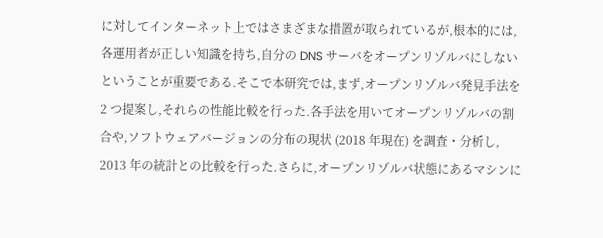に対してインターネット上ではさまざまな措置が取られているが,根本的には,各運用者が正しい知識を持ち,自分の DNS サーバをオープンリゾルバにしないということが重要である.そこで本研究では,まず,オープンリゾルバ発見手法を 2 つ提案し,それらの性能比較を行った.各手法を用いてオープンリゾルバの割合や,ソフトウェアバージョンの分布の現状 (2018 年現在) を調査・分析し, 2013 年の統計との比較を行った.さらに,オープンリゾルバ状態にあるマシンに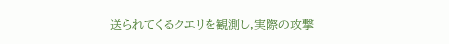送られてくるクエリを観測し,実際の攻撃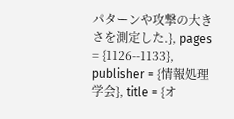パターンや攻撃の大きさを測定した.}, pages = {1126--1133}, publisher = {情報処理学会}, title = {オ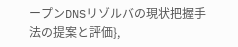ープンDNSリゾルバの現状把握手法の提案と評価},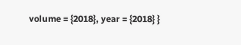volume = {2018}, year = {2018} }